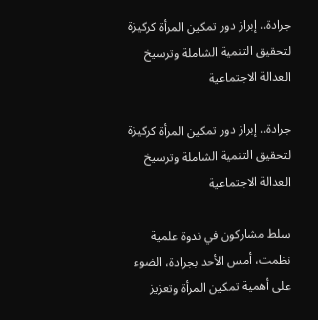جرادة.. إبراز دور تمكين المرأة كركيزة لتحقيق التنمية الشاملة وترسيخ العدالة الاجتماعية

جرادة.. إبراز دور تمكين المرأة كركيزة لتحقيق التنمية الشاملة وترسيخ العدالة الاجتماعية

سلط مشاركون في ندوة علمية نظمت، أمس الأحد بجرادة، الضوء على أهمية تمكين المرأة وتعزيز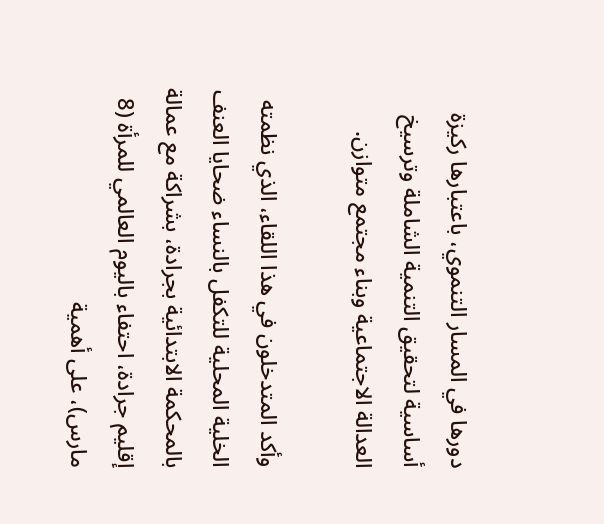دورها في المسار التنموي، باعتبارها ركيزة أساسية لتحقيق التنمية الشاملة وترسيخ العدالة الاجتماعية وبناء مجتمع متوازن.

وأكد المتدخلون في هذا اللقاء، الذي نظمته الخلية المحلية للتكفل بالنساء ضحايا العنف بالمحكمة الابتدائية بجرادة، بشراكة مع عمالة إقليم جرادة، احتفاء باليوم العالمي للمرأة (8 مارس)، على أهمية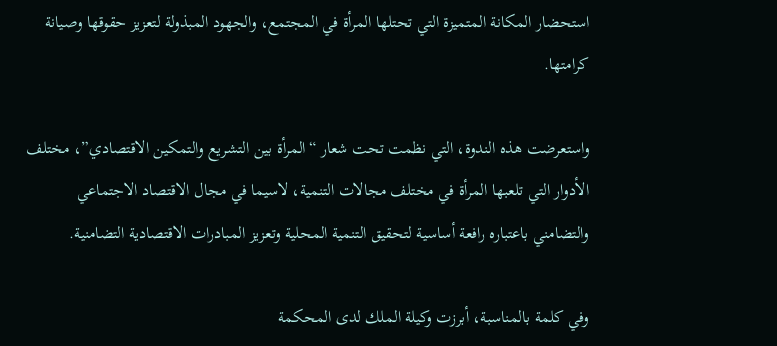استحضار المكانة المتميزة التي تحتلها المرأة في المجتمع، والجهود المبذولة لتعزيز حقوقها وصيانة كرامتها.

واستعرضت هذه الندوة، التي نظمت تحت شعار “المرأة بين التشريع والتمكين الاقتصادي”، مختلف الأدوار التي تلعبها المرأة في مختلف مجالات التنمية، لاسيما في مجال الاقتصاد الاجتماعي والتضامني باعتباره رافعة أساسية لتحقيق التنمية المحلية وتعزيز المبادرات الاقتصادية التضامنية.

وفي كلمة بالمناسبة، أبرزت وكيلة الملك لدى المحكمة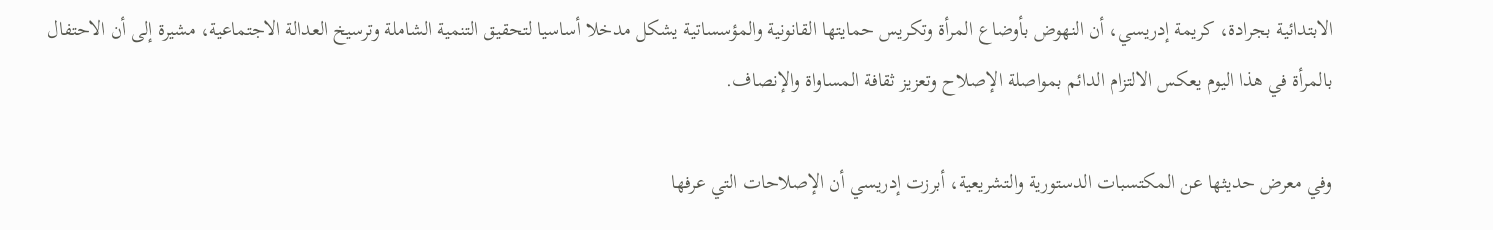الابتدائية بجرادة، كريمة إدريسي، أن النهوض بأوضاع المرأة وتكريس حمايتها القانونية والمؤسساتية يشكل مدخلا أساسيا لتحقيق التنمية الشاملة وترسيخ العدالة الاجتماعية، مشيرة إلى أن الاحتفال بالمرأة في هذا اليوم يعكس الالتزام الدائم بمواصلة الإصلاح وتعزيز ثقافة المساواة والإنصاف.

وفي معرض حديثها عن المكتسبات الدستورية والتشريعية، أبرزت إدريسي أن الإصلاحات التي عرفها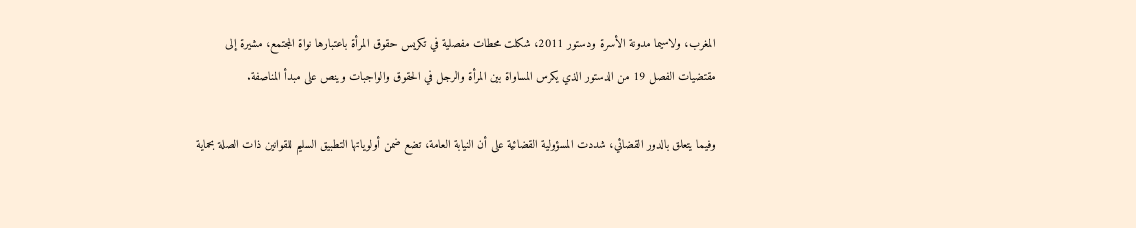المغرب، ولاسيما مدونة الأسرة ودستور 2011، شكلت محطات مفصلية في تكريس حقوق المرأة باعتبارها نواة المجتمع، مشيرة إلى مقتضيات الفصل 19 من الدستور الذي يكرس المساواة بين المرأة والرجل في الحقوق والواجبات وينص على مبدأ المناصفة.

وفيما يتعلق بالدور القضائي، شددت المسؤولية القضائية على أن النيابة العامة، تضع ضمن أولوياتها التطبيق السليم للقوانين ذات الصلة بحماية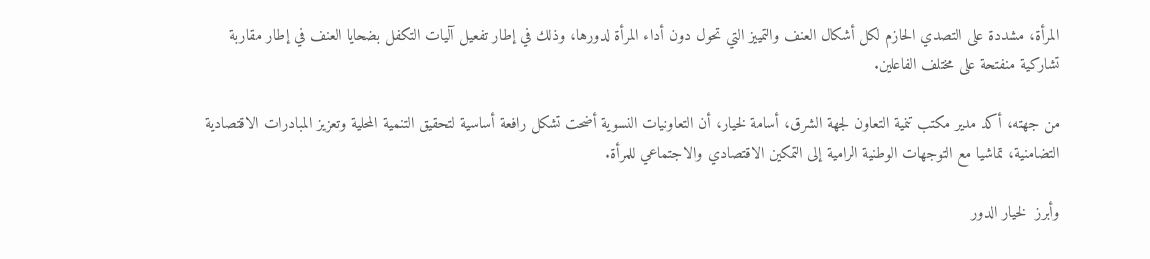المرأة، مشددة على التصدي الحازم لكل أشكال العنف والتمييز التي تحول دون أداء المرأة لدورها، وذلك في إطار تفعيل آليات التكفل بضحايا العنف في إطار مقاربة تشاركية منفتحة على مختلف الفاعلين.

من جهته، أكد مدير مكتب تنمية التعاون لجهة الشرق، أسامة لخيار، أن التعاونيات النسوية أضحت تشكل رافعة أساسية لتحقيق التنمية المحلية وتعزيز المبادرات الاقتصادية التضامنية، تماشيا مع التوجهات الوطنية الرامية إلى التمكين الاقتصادي والاجتماعي للمرأة.

وأبرز  لخيار الدور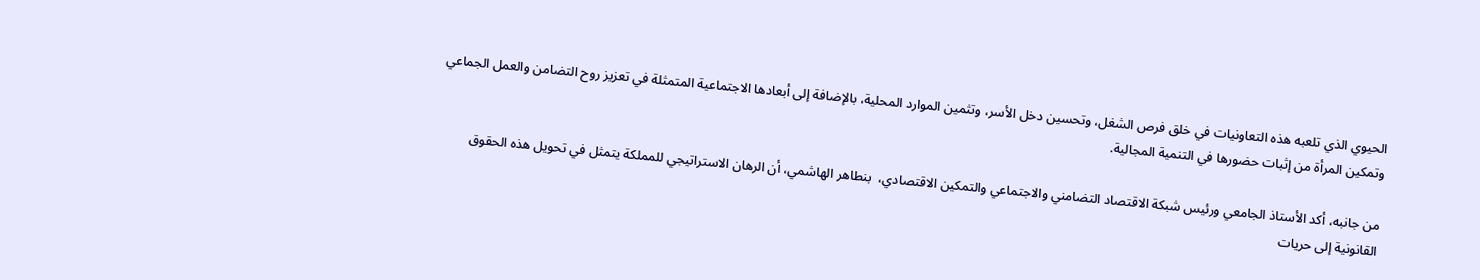الحيوي الذي تلعبه هذه التعاونيات في خلق فرص الشغل، وتحسين دخل الأسر، وتثمين الموارد المحلية، بالإضافة إلى أبعادها الاجتماعية المتمثلة في تعزيز روح التضامن والعمل الجماعي وتمكين المرأة من إثبات حضورها في التنمية المجالية.

من جانبه، أكد الأستاذ الجامعي ورئيس شبكة الاقتصاد التضامني والاجتماعي والتمكين الاقتصادي،  بنطاهر الهاشمي، أن الرهان الاستراتيجي للمملكة يتمثل في تحويل هذه الحقوق القانونية إلى حريات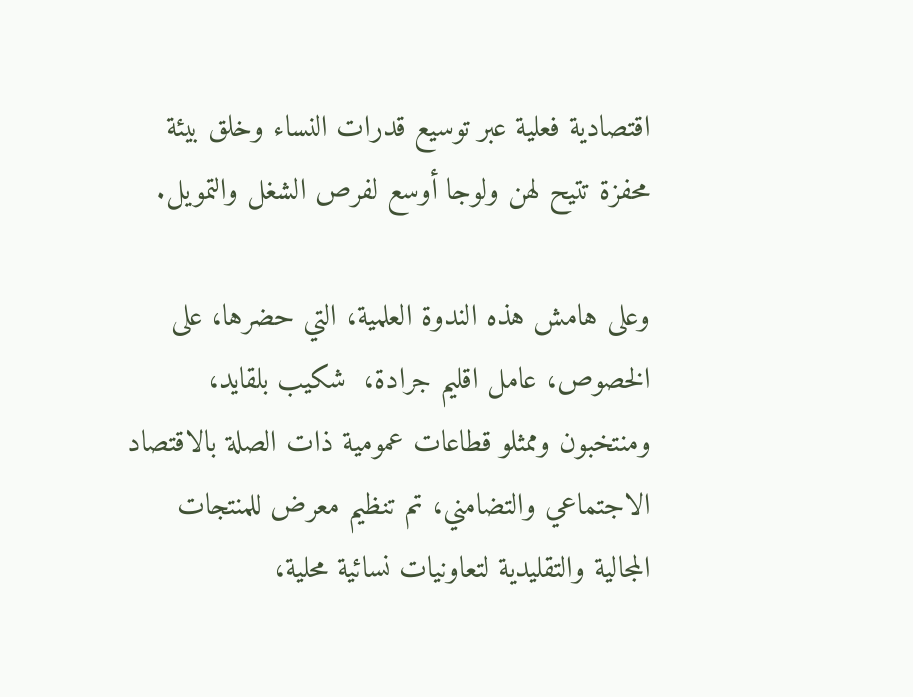اقتصادية فعلية عبر توسيع قدرات النساء وخلق بيئة محفزة تتيح لهن ولوجا أوسع لفرص الشغل والتمويل.

وعلى هامش هذه الندوة العلمية، التي حضرها، على الخصوص، عامل اقليم جرادة،  شكيب بلقايد، ومنتخبون وممثلو قطاعات عمومية ذات الصلة بالاقتصاد الاجتماعي والتضامني، تم تنظيم معرض للمنتجات المجالية والتقليدية لتعاونيات نسائية محلية،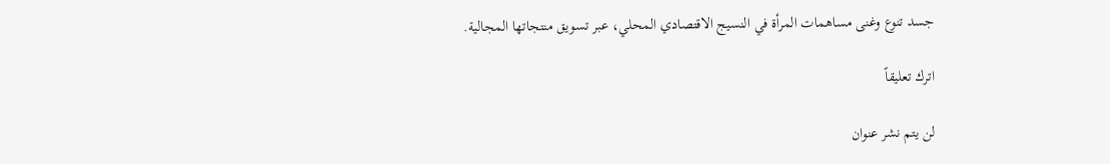جسد تنوع وغنى مساهمات المرأة في النسيج الاقتصادي المحلي، عبر تسويق منتجاتها المجالية.

اترك تعليقاً

لن يتم نشر عنوان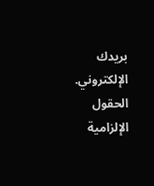بريدك الإلكتروني. الحقول الإلزامية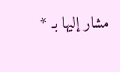مشار إليها بـ *